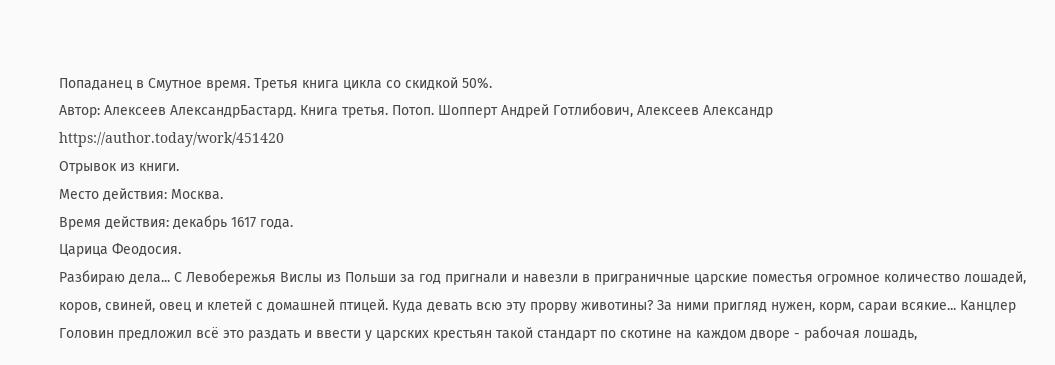Попаданец в Смутное время. Третья книга цикла со скидкой 50%.
Автор: Алексеев АлександрБастард. Книга третья. Потоп. Шопперт Андрей Готлибович, Алексеев Александр
https://author.today/work/451420
Отрывок из книги.
Место действия: Москва.
Время действия: декабрь 1617 года.
Царица Феодосия.
Разбираю дела... С Левобережья Вислы из Польши за год пригнали и навезли в приграничные царские поместья огромное количество лошадей, коров, свиней, овец и клетей с домашней птицей. Куда девать всю эту прорву животины? За ними пригляд нужен, корм, сараи всякие... Канцлер Головин предложил всё это раздать и ввести у царских крестьян такой стандарт по скотине на каждом дворе - рабочая лошадь,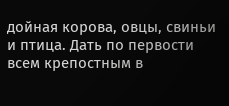дойная корова, овцы, свиньи и птица. Дать по первости всем крепостным в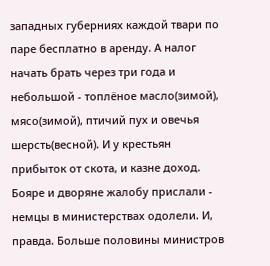западных губерниях каждой твари по паре бесплатно в аренду. А налог начать брать через три года и небольшой - топлёное масло(зимой), мясо(зимой), птичий пух и овечья шерсть(весной). И у крестьян прибыток от скота, и казне доход.
Бояре и дворяне жалобу прислали - немцы в министерствах одолели. И, правда. Больше половины министров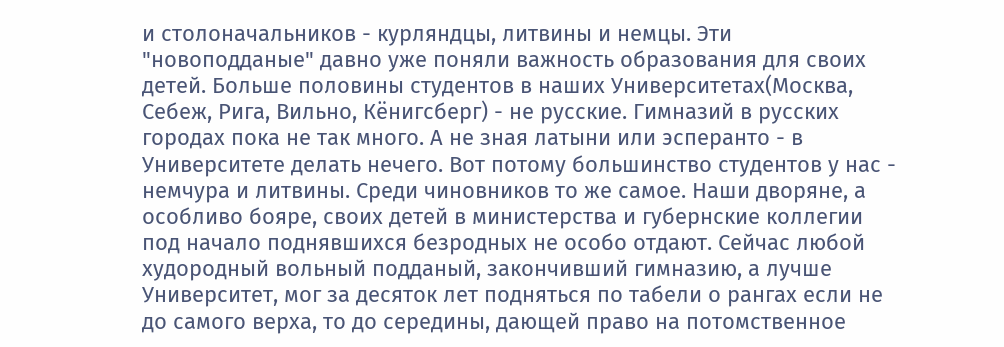и столоначальников - курляндцы, литвины и немцы. Эти "новоподданые" давно уже поняли важность образования для своих детей. Больше половины студентов в наших Университетах(Москва, Себеж, Рига, Вильно, Кёнигсберг) - не русские. Гимназий в русских городах пока не так много. А не зная латыни или эсперанто - в Университете делать нечего. Вот потому большинство студентов у нас - немчура и литвины. Среди чиновников то же самое. Наши дворяне, а особливо бояре, своих детей в министерства и губернские коллегии под начало поднявшихся безродных не особо отдают. Сейчас любой худородный вольный подданый, закончивший гимназию, а лучше Университет, мог за десяток лет подняться по табели о рангах если не до самого верха, то до середины, дающей право на потомственное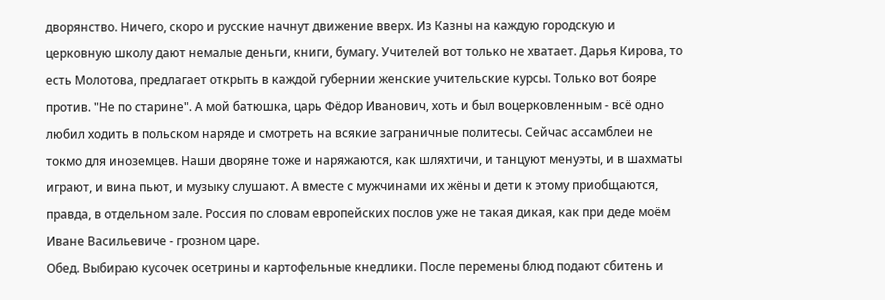дворянство. Ничего, скоро и русские начнут движение вверх. Из Казны на каждую городскую и церковную школу дают немалые деньги, книги, бумагу. Учителей вот только не хватает. Дарья Кирова, то есть Молотова, предлагает открыть в каждой губернии женские учительские курсы. Только вот бояре против. "Не по старине". А мой батюшка, царь Фёдор Иванович, хоть и был воцерковленным - всё одно любил ходить в польском наряде и смотреть на всякие заграничные политесы. Сейчас ассамблеи не токмо для иноземцев. Наши дворяне тоже и наряжаются, как шляхтичи, и танцуют менуэты, и в шахматы играют, и вина пьют, и музыку слушают. А вместе с мужчинами их жёны и дети к этому приобщаются, правда, в отдельном зале. Россия по словам европейских послов уже не такая дикая, как при деде моём Иване Васильевиче - грозном царе.
Обед. Выбираю кусочек осетрины и картофельные кнедлики. После перемены блюд подают сбитень и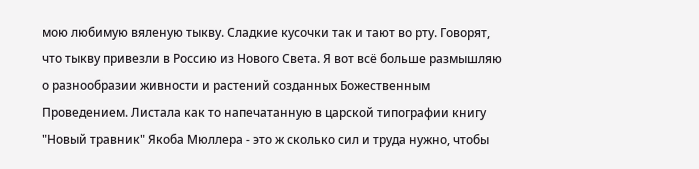мою любимую вяленую тыкву. Сладкие кусочки так и тают во рту. Говорят, что тыкву привезли в Россию из Нового Света. Я вот всё больше размышляю о разнообразии живности и растений созданных Божественным Проведением. Листала как то напечатанную в царской типографии книгу "Новый травник" Якоба Мюллера - это ж сколько сил и труда нужно, чтобы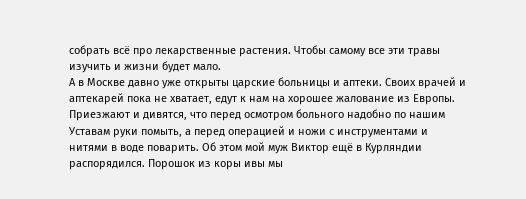собрать всё про лекарственные растения. Чтобы самому все эти травы изучить и жизни будет мало.
А в Москве давно уже открыты царские больницы и аптеки. Своих врачей и аптекарей пока не хватает, едут к нам на хорошее жалование из Европы. Приезжают и дивятся, что перед осмотром больного надобно по нашим Уставам руки помыть, а перед операцией и ножи с инструментами и нитями в воде поварить. Об этом мой муж Виктор ещё в Курляндии распорядился. Порошок из коры ивы мы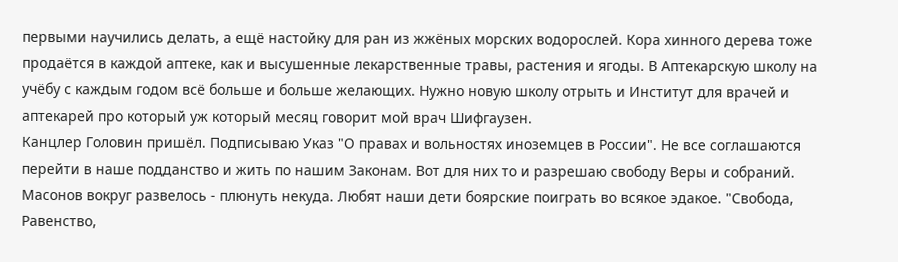первыми научились делать, а ещё настойку для ран из жжёных морских водорослей. Кора хинного дерева тоже продаётся в каждой аптеке, как и высушенные лекарственные травы, растения и ягоды. В Аптекарскую школу на учёбу с каждым годом всё больше и больше желающих. Нужно новую школу отрыть и Институт для врачей и аптекарей про который уж который месяц говорит мой врач Шифгаузен.
Канцлер Головин пришёл. Подписываю Указ "О правах и вольностях иноземцев в России". Не все соглашаются перейти в наше подданство и жить по нашим Законам. Вот для них то и разрешаю свободу Веры и собраний. Масонов вокруг развелось - плюнуть некуда. Любят наши дети боярские поиграть во всякое эдакое. "Свобода, Равенство,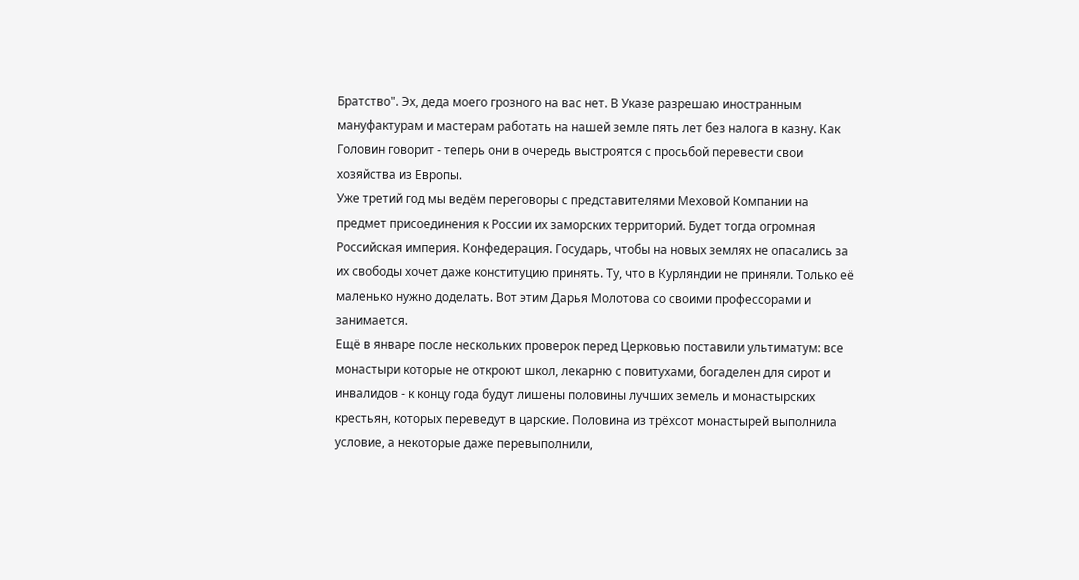Братство". Эх, деда моего грозного на вас нет. В Указе разрешаю иностранным мануфактурам и мастерам работать на нашей земле пять лет без налога в казну. Как Головин говорит - теперь они в очередь выстроятся с просьбой перевести свои хозяйства из Европы.
Уже третий год мы ведём переговоры с представителями Меховой Компании на предмет присоединения к России их заморских территорий. Будет тогда огромная Российская империя. Конфедерация. Государь, чтобы на новых землях не опасались за их свободы хочет даже конституцию принять. Ту, что в Курляндии не приняли. Только её маленько нужно доделать. Вот этим Дарья Молотова со своими профессорами и занимается.
Ещё в январе после нескольких проверок перед Церковью поставили ультиматум: все монастыри которые не откроют школ, лекарню с повитухами, богаделен для сирот и инвалидов - к концу года будут лишены половины лучших земель и монастырских крестьян, которых переведут в царские. Половина из трёхсот монастырей выполнила условие, а некоторые даже перевыполнили,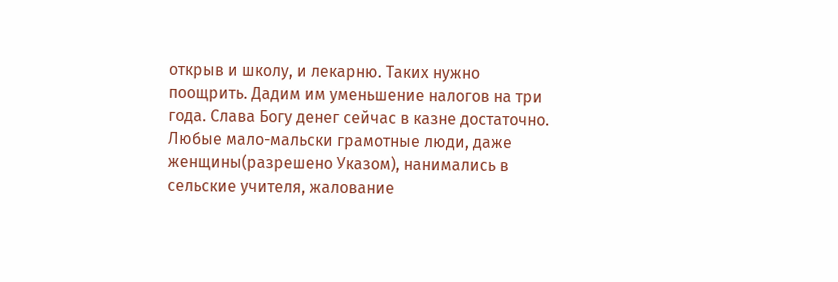открыв и школу, и лекарню. Таких нужно поощрить. Дадим им уменьшение налогов на три года. Слава Богу денег сейчас в казне достаточно.
Любые мало-мальски грамотные люди, даже женщины(разрешено Указом), нанимались в сельские учителя, жалование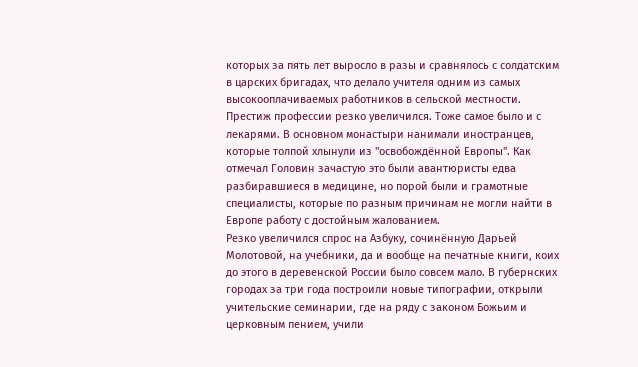которых за пять лет выросло в разы и сравнялось с солдатским в царских бригадах, что делало учителя одним из самых высокооплачиваемых работников в сельской местности. Престиж профессии резко увеличился. Тоже самое было и с лекарями. В основном монастыри нанимали иностранцев, которые толпой хлынули из "освобождённой Европы". Как отмечал Головин зачастую это были авантюристы едва разбиравшиеся в медицине, но порой были и грамотные специалисты, которые по разным причинам не могли найти в Европе работу с достойным жалованием.
Резко увеличился спрос на Азбуку, сочинённую Дарьей Молотовой, на учебники, да и вообще на печатные книги, коих до этого в деревенской России было совсем мало. В губернских городах за три года построили новые типографии, открыли учительские семинарии, где на ряду с законом Божьим и церковным пением, учили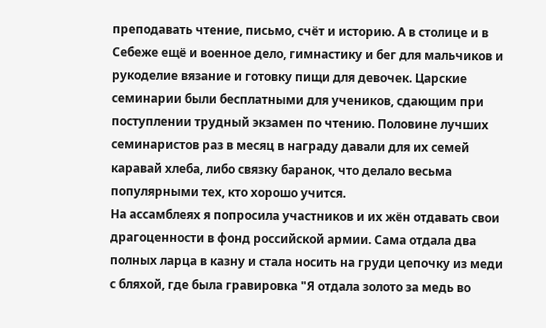преподавать чтение, письмо, счёт и историю. А в столице и в Себеже ещё и военное дело, гимнастику и бег для мальчиков и рукоделие вязание и готовку пищи для девочек. Царские семинарии были бесплатными для учеников, сдающим при поступлении трудный экзамен по чтению. Половине лучших семинаристов раз в месяц в награду давали для их семей каравай хлеба, либо связку баранок, что делало весьма популярными тех, кто хорошо учится.
На ассамблеях я попросила участников и их жён отдавать свои драгоценности в фонд российской армии. Сама отдала два полных ларца в казну и стала носить на груди цепочку из меди с бляхой, где была гравировка "Я отдала золото за медь во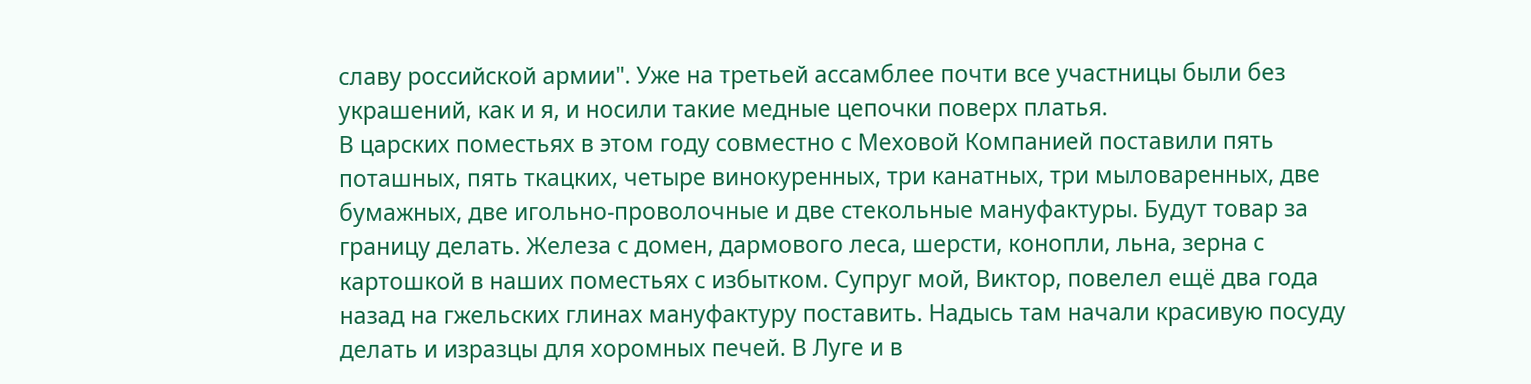славу российской армии". Уже на третьей ассамблее почти все участницы были без украшений, как и я, и носили такие медные цепочки поверх платья.
В царских поместьях в этом году совместно с Меховой Компанией поставили пять поташных, пять ткацких, четыре винокуренных, три канатных, три мыловаренных, две бумажных, две игольно-проволочные и две стекольные мануфактуры. Будут товар за границу делать. Железа с домен, дармового леса, шерсти, конопли, льна, зерна с картошкой в наших поместьях с избытком. Супруг мой, Виктор, повелел ещё два года назад на гжельских глинах мануфактуру поставить. Надысь там начали красивую посуду делать и изразцы для хоромных печей. В Луге и в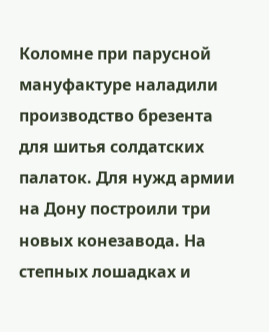Коломне при парусной мануфактуре наладили производство брезента для шитья солдатских палаток. Для нужд армии на Дону построили три новых конезавода. На степных лошадках и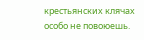крестьянских клячах особо не повоюешь.